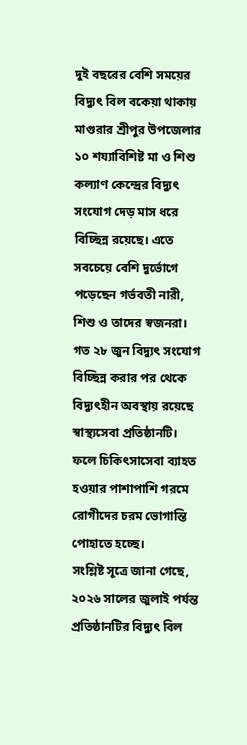দুই বছরের বেশি সময়ের বিদ্যুৎ বিল বকেয়া থাকায় মাগুরার শ্রীপুর উপজেলার ১০ শয্যাবিশিষ্ট মা ও শিশু কল্যাণ কেন্দ্রের বিদ্যুৎ সংযোগ দেড় মাস ধরে বিচ্ছিন্ন রয়েছে। এতে সবচেয়ে বেশি দুর্ভোগে পড়েছেন গর্ভবতী নারী, শিশু ও তাদের স্বজনরা।
গত ২৮ জুন বিদ্যুৎ সংযোগ বিচ্ছিন্ন করার পর থেকে বিদ্যুৎহীন অবস্থায় রয়েছে স্বাস্থ্যসেবা প্রতিষ্ঠানটি। ফলে চিকিৎসাসেবা ব্যাহত হওয়ার পাশাপাশি গরমে রোগীদের চরম ভোগান্তি পোহাতে হচ্ছে।
সংশ্লিষ্ট সূত্রে জানা গেছে, ২০২৬ সালের জুলাই পর্যন্ত প্রতিষ্ঠানটির বিদ্যুৎ বিল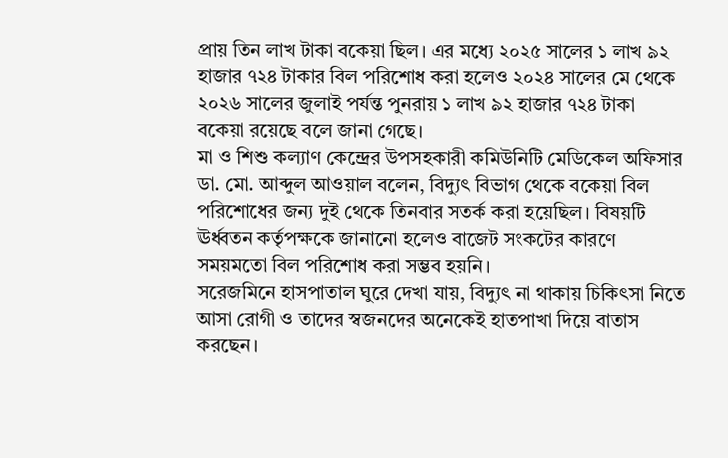প্রায় তিন লাখ টাকা বকেয়া ছিল। এর মধ্যে ২০২৫ সালের ১ লাখ ৯২ হাজার ৭২৪ টাকার বিল পরিশোধ করা হলেও ২০২৪ সালের মে থেকে ২০২৬ সালের জুলাই পর্যন্ত পুনরায় ১ লাখ ৯২ হাজার ৭২৪ টাকা বকেয়া রয়েছে বলে জানা গেছে।
মা ও শিশু কল্যাণ কেন্দ্রের উপসহকারী কমিউনিটি মেডিকেল অফিসার ডা. মো. আব্দুল আওয়াল বলেন, বিদ্যুৎ বিভাগ থেকে বকেয়া বিল পরিশোধের জন্য দুই থেকে তিনবার সতর্ক করা হয়েছিল। বিষয়টি ঊর্ধ্বতন কর্তৃপক্ষকে জানানো হলেও বাজেট সংকটের কারণে সময়মতো বিল পরিশোধ করা সম্ভব হয়নি।
সরেজমিনে হাসপাতাল ঘুরে দেখা যায়, বিদ্যুৎ না থাকায় চিকিৎসা নিতে আসা রোগী ও তাদের স্বজনদের অনেকেই হাতপাখা দিয়ে বাতাস করছেন।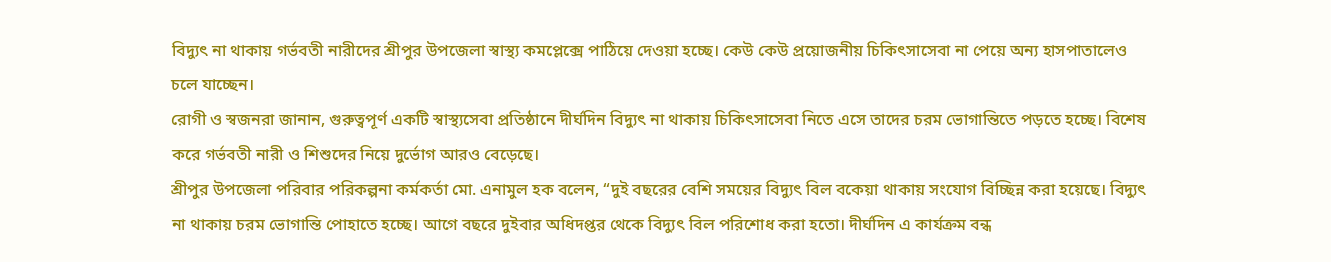বিদ্যুৎ না থাকায় গর্ভবতী নারীদের শ্রীপুর উপজেলা স্বাস্থ্য কমপ্লেক্সে পাঠিয়ে দেওয়া হচ্ছে। কেউ কেউ প্রয়োজনীয় চিকিৎসাসেবা না পেয়ে অন্য হাসপাতালেও চলে যাচ্ছেন।
রোগী ও স্বজনরা জানান, গুরুত্বপূর্ণ একটি স্বাস্থ্যসেবা প্রতিষ্ঠানে দীর্ঘদিন বিদ্যুৎ না থাকায় চিকিৎসাসেবা নিতে এসে তাদের চরম ভোগান্তিতে পড়তে হচ্ছে। বিশেষ করে গর্ভবতী নারী ও শিশুদের নিয়ে দুর্ভোগ আরও বেড়েছে।
শ্রীপুর উপজেলা পরিবার পরিকল্পনা কর্মকর্তা মো. এনামুল হক বলেন, “দুই বছরের বেশি সময়ের বিদ্যুৎ বিল বকেয়া থাকায় সংযোগ বিচ্ছিন্ন করা হয়েছে। বিদ্যুৎ না থাকায় চরম ভোগান্তি পোহাতে হচ্ছে। আগে বছরে দুইবার অধিদপ্তর থেকে বিদ্যুৎ বিল পরিশোধ করা হতো। দীর্ঘদিন এ কার্যক্রম বন্ধ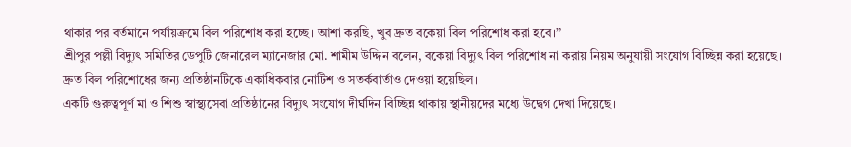থাকার পর বর্তমানে পর্যায়ক্রমে বিল পরিশোধ করা হচ্ছে। আশা করছি, খুব দ্রুত বকেয়া বিল পরিশোধ করা হবে।”
শ্রীপুর পল্লী বিদ্যুৎ সমিতির ডেপুটি জেনারেল ম্যানেজার মো. শামীম উদ্দিন বলেন, বকেয়া বিদ্যুৎ বিল পরিশোধ না করায় নিয়ম অনুযায়ী সংযোগ বিচ্ছিন্ন করা হয়েছে। দ্রুত বিল পরিশোধের জন্য প্রতিষ্ঠানটিকে একাধিকবার নোটিশ ও সতর্কবার্তাও দেওয়া হয়েছিল।
একটি গুরুত্বপূর্ণ মা ও শিশু স্বাস্থ্যসেবা প্রতিষ্ঠানের বিদ্যুৎ সংযোগ দীর্ঘদিন বিচ্ছিন্ন থাকায় স্থানীয়দের মধ্যে উদ্বেগ দেখা দিয়েছে।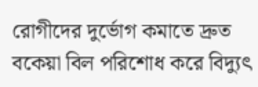রোগীদের দুর্ভোগ কমাতে দ্রুত বকেয়া বিল পরিশোধ করে বিদ্যুৎ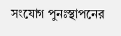সংযোগ পুনঃস্থাপনের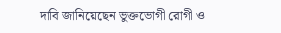দাবি জানিয়েছেন ভুক্তভোগী রোগী ও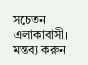সচেতন এলাকাবাসী।
মন্তব্য করুন